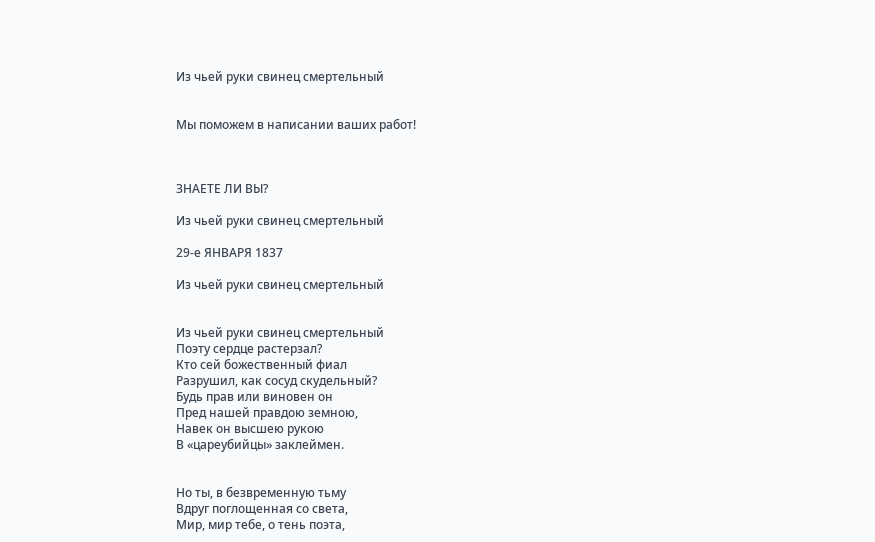Из чьей руки свинец смертельный


Мы поможем в написании ваших работ!



ЗНАЕТЕ ЛИ ВЫ?

Из чьей руки свинец смертельный

29-е ЯНВАРЯ 1837

Из чьей руки свинец смертельный


Из чьей руки свинец смертельный
Поэту сердце растерзал?
Кто сей божественный фиал
Разрушил, как сосуд скудельный?
Будь прав или виновен он
Пред нашей правдою земною,
Навек он высшею рукою
В «цареубийцы» заклеймен.


Но ты, в безвременную тьму
Вдруг поглощенная со света,
Мир, мир тебе, о тень поэта,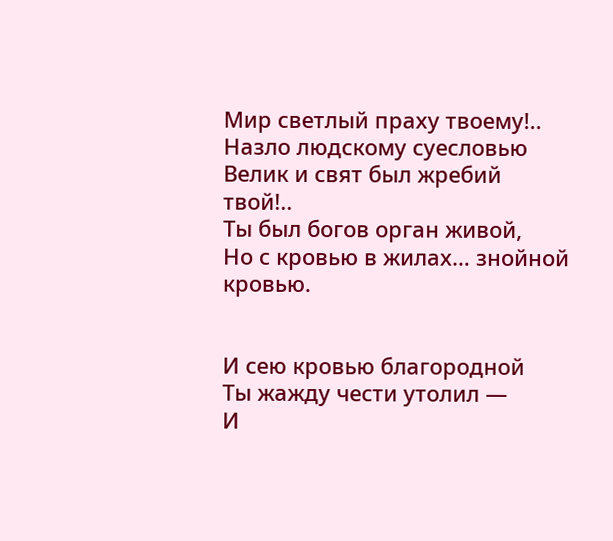Мир светлый праху твоему!..
Назло людскому суесловью
Велик и свят был жребий твой!..
Ты был богов орган живой,
Но с кровью в жилах… знойной кровью.


И сею кровью благородной
Ты жажду чести утолил —
И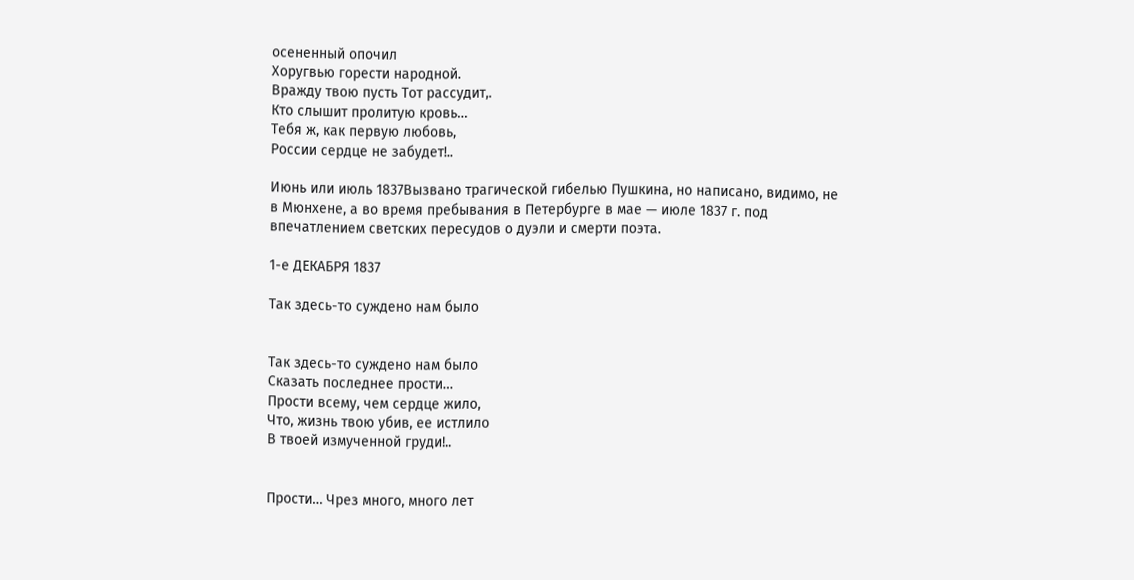осененный опочил
Хоругвью горести народной.
Вражду твою пусть Тот рассудит,.
Кто слышит пролитую кровь…
Тебя ж, как первую любовь,
России сердце не забудет!..

Июнь или июль 1837Вызвано трагической гибелью Пушкина, но написано, видимо, не в Мюнхене, а во время пребывания в Петербурге в мае — июле 1837 г. под впечатлением светских пересудов о дуэли и смерти поэта.

1-е ДЕКАБРЯ 1837

Так здесь-то суждено нам было


Так здесь-то суждено нам было
Сказать последнее прости…
Прости всему, чем сердце жило,
Что, жизнь твою убив, ее истлило
В твоей измученной груди!..


Прости… Чрез много, много лет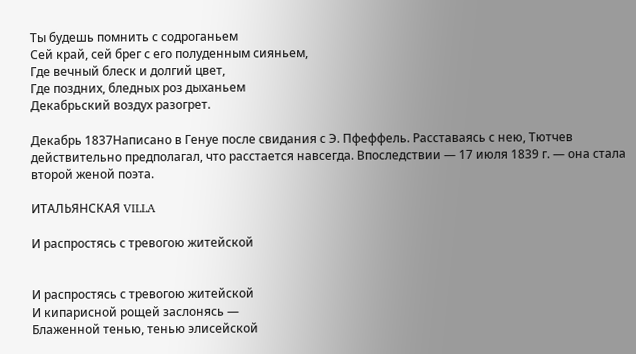Ты будешь помнить с содроганьем
Сей край, сей брег с его полуденным сияньем,
Где вечный блеск и долгий цвет,
Где поздних, бледных роз дыханьем
Декабрьский воздух разогрет.

Декабрь 1837Написано в Генуе после свидания с Э. Пфеффель. Расставаясь с нею, Тютчев действительно предполагал, что расстается навсегда. Впоследствии — 17 июля 1839 г. — она стала второй женой поэта.

ИТАЛЬЯНСКАЯ VILLA

И распростясь с тревогою житейской


И распростясь с тревогою житейской
И кипарисной рощей заслонясь —
Блаженной тенью, тенью элисейской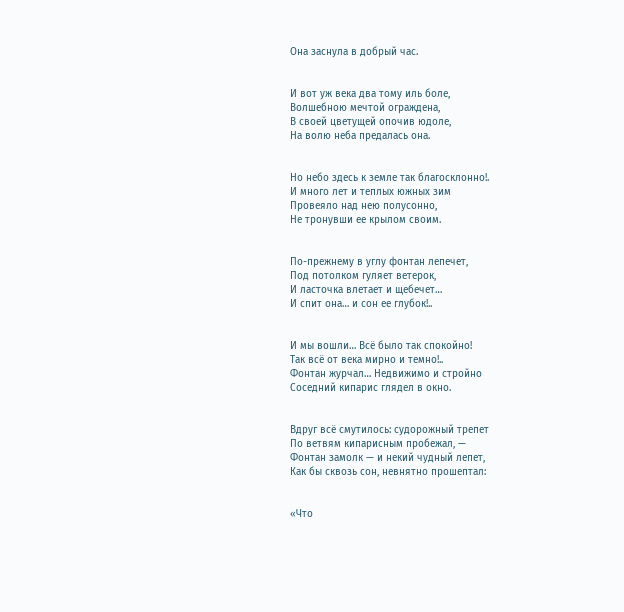Она заснула в добрый час.


И вот уж века два тому иль боле,
Волшебною мечтой ограждена,
В своей цветущей опочив юдоле,
На волю неба предалась она.


Но небо здесь к земле так благосклонно!.
И много лет и теплых южных зим
Провеяло над нею полусонно,
Не тронувши ее крылом своим.


По-прежнему в углу фонтан лепечет,
Под потолком гуляет ветерок,
И ласточка влетает и щебечет…
И спит она… и сон ее глубок!..


И мы вошли… Всё было так спокойно!
Так всё от века мирно и темно!..
Фонтан журчал… Недвижимо и стройно
Соседний кипарис глядел в окно.


Вдруг всё смутилось: судорожный трепет
По ветвям кипарисным пробежал, —
Фонтан замолк — и некий чудный лепет,
Как бы сквозь сон, невнятно прошептал:


«Что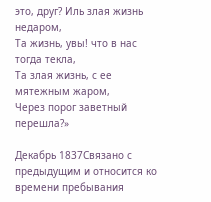это, друг? Иль злая жизнь недаром,
Та жизнь, увы! что в нас тогда текла,
Та злая жизнь, с ее мятежным жаром,
Через порог заветный перешла?»

Декабрь 1837Связано с предыдущим и относится ко времени пребывания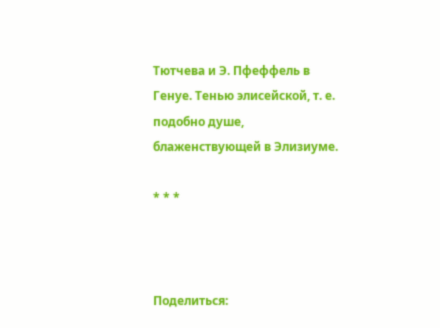Тютчева и Э. Пфеффель в Генуе. Тенью элисейской, т. е. подобно душе, блаженствующей в Элизиуме.

* * *



Поделиться: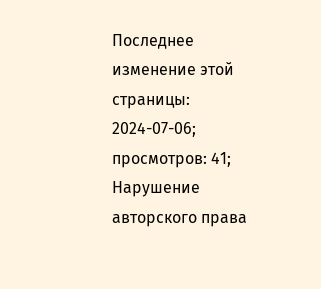Последнее изменение этой страницы: 2024-07-06; просмотров: 41; Нарушение авторского права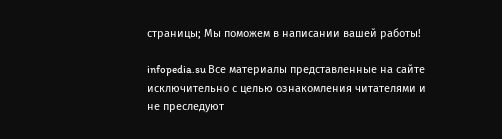страницы; Мы поможем в написании вашей работы!

infopedia.su Все материалы представленные на сайте исключительно с целью ознакомления читателями и не преследуют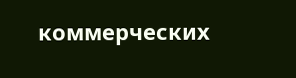коммерческих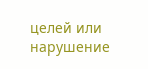целей или нарушение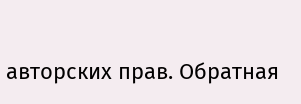авторских прав. Обратная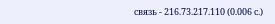связь - 216.73.217.110 (0.006 с.)